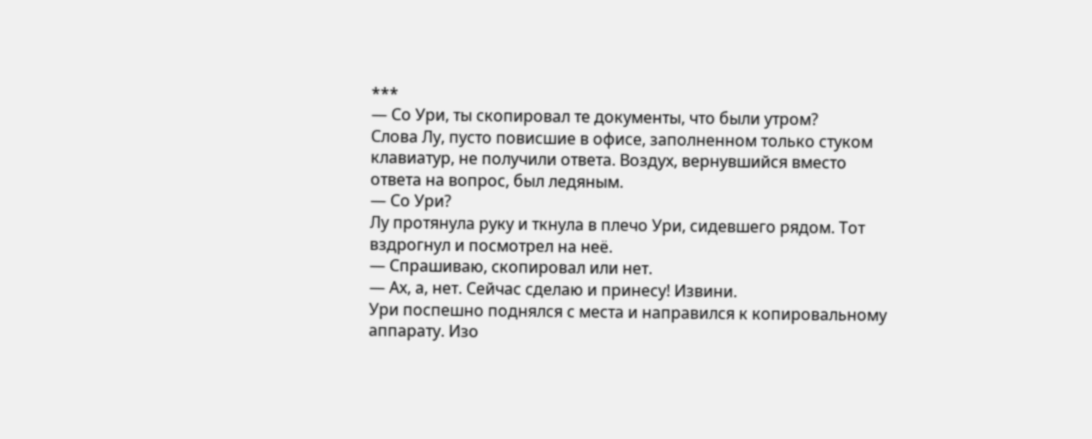***
— Со Ури, ты скопировал те документы, что были утром?
Слова Лу, пусто повисшие в офисе, заполненном только стуком клавиатур, не получили ответа. Воздух, вернувшийся вместо ответа на вопрос, был ледяным.
— Со Ури?
Лу протянула руку и ткнула в плечо Ури, сидевшего рядом. Тот вздрогнул и посмотрел на неё.
— Спрашиваю, скопировал или нет.
— Ах, а, нет. Сейчас сделаю и принесу! Извини.
Ури поспешно поднялся с места и направился к копировальному аппарату. Изо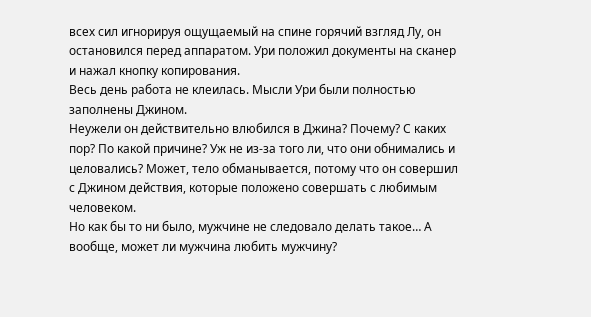всех сил игнорируя ощущаемый на спине горячий взгляд Лу, он остановился перед аппаратом. Ури положил документы на сканер и нажал кнопку копирования.
Весь день работа не клеилась. Мысли Ури были полностью заполнены Джином.
Неужели он действительно влюбился в Джина? Почему? С каких пор? По какой причине? Уж не из-за того ли, что они обнимались и целовались? Может, тело обманывается, потому что он совершил с Джином действия, которые положено совершать с любимым человеком.
Но как бы то ни было, мужчине не следовало делать такое… А вообще, может ли мужчина любить мужчину?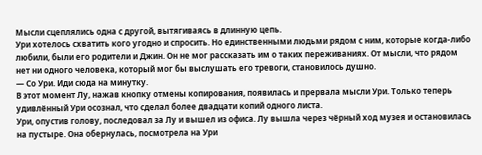Мысли сцеплялись одна с другой, вытягиваясь в длинную цепь.
Ури хотелось схватить кого угодно и спросить. Но единственными людьми рядом с ним, которые когда-либо любили, были его родители и Джин. Он не мог рассказать им о таких переживаниях. От мысли, что рядом нет ни одного человека, который мог бы выслушать его тревоги, становилось душно.
— Со Ури. Иди сюда на минутку.
В этот момент Лу, нажав кнопку отмены копирования, появилась и прервала мысли Ури. Только теперь удивлённый Ури осознал, что сделал более двадцати копий одного листа.
Ури, опустив голову, последовал за Лу и вышел из офиса. Лу вышла через чёрный ход музея и остановилась на пустыре. Она обернулась, посмотрела на Ури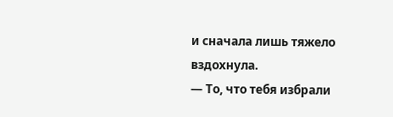и сначала лишь тяжело вздохнула.
— То, что тебя избрали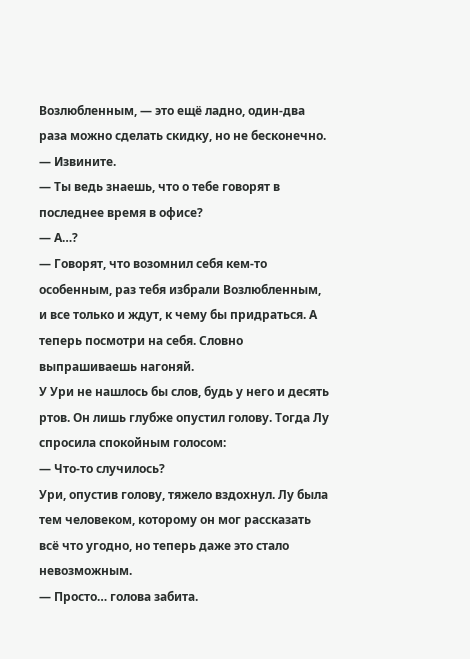Возлюбленным, — это ещё ладно, один-два раза можно сделать скидку, но не бесконечно.
— Извините.
— Ты ведь знаешь, что о тебе говорят в последнее время в офисе?
— А…?
— Говорят, что возомнил себя кем-то особенным, раз тебя избрали Возлюбленным, и все только и ждут, к чему бы придраться. А теперь посмотри на себя. Словно выпрашиваешь нагоняй.
У Ури не нашлось бы слов, будь у него и десять ртов. Он лишь глубже опустил голову. Тогда Лу спросила спокойным голосом:
— Что-то случилось?
Ури, опустив голову, тяжело вздохнул. Лу была тем человеком, которому он мог рассказать всё что угодно, но теперь даже это стало невозможным.
— Просто… голова забита.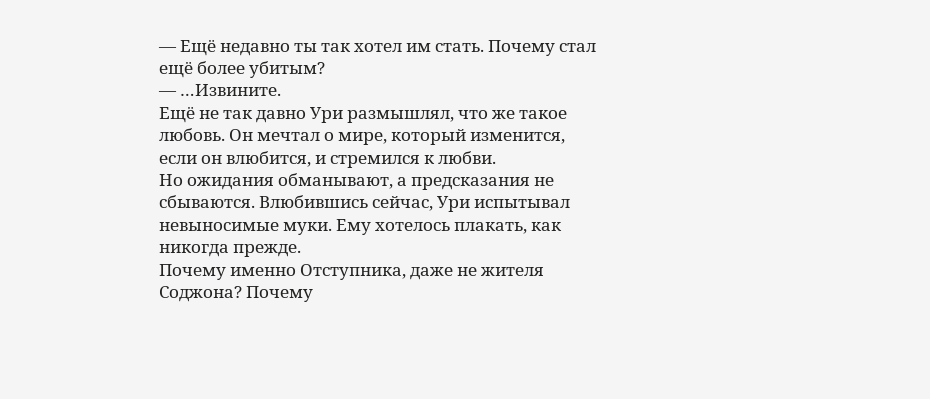— Ещё недавно ты так хотел им стать. Почему стал ещё более убитым?
— …Извините.
Ещё не так давно Ури размышлял, что же такое любовь. Он мечтал о мире, который изменится, если он влюбится, и стремился к любви.
Но ожидания обманывают, а предсказания не сбываются. Влюбившись сейчас, Ури испытывал невыносимые муки. Ему хотелось плакать, как никогда прежде.
Почему именно Отступника, даже не жителя Соджона? Почему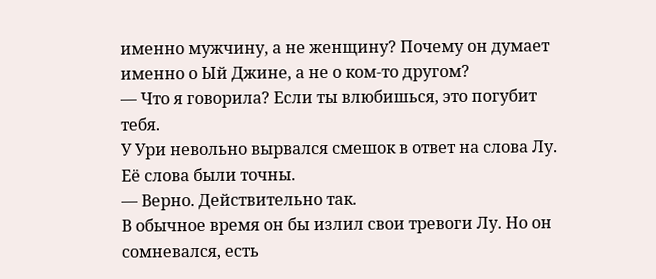именно мужчину, а не женщину? Почему он думает именно о Ый Джине, а не о ком-то другом?
— Что я говорила? Если ты влюбишься, это погубит тебя.
У Ури невольно вырвался смешок в ответ на слова Лу. Её слова были точны.
— Верно. Действительно так.
В обычное время он бы излил свои тревоги Лу. Но он сомневался, есть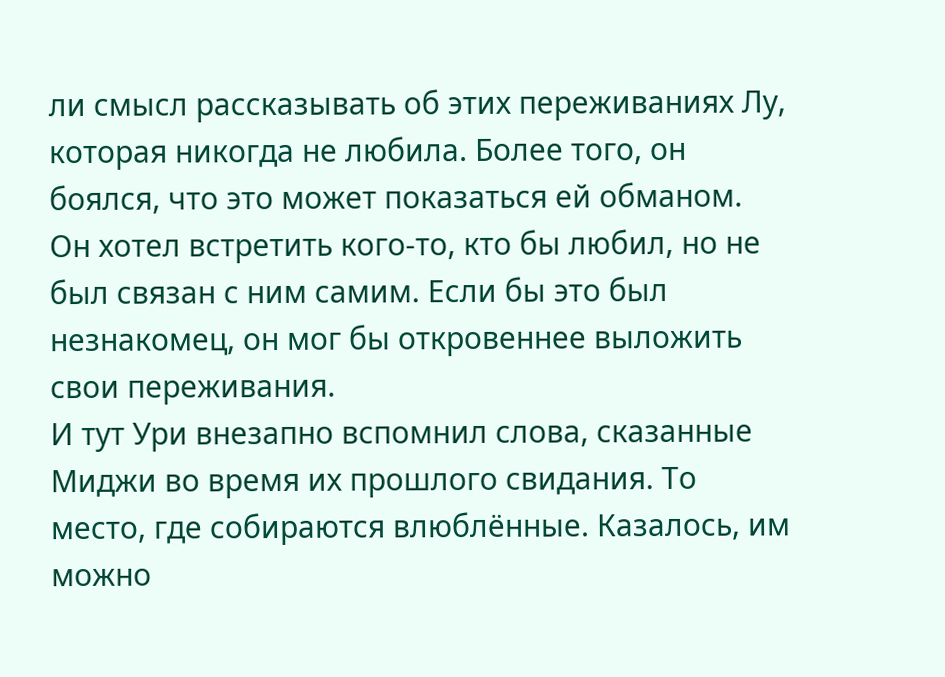ли смысл рассказывать об этих переживаниях Лу, которая никогда не любила. Более того, он боялся, что это может показаться ей обманом.
Он хотел встретить кого-то, кто бы любил, но не был связан с ним самим. Если бы это был незнакомец, он мог бы откровеннее выложить свои переживания.
И тут Ури внезапно вспомнил слова, сказанные Миджи во время их прошлого свидания. То место, где собираются влюблённые. Казалось, им можно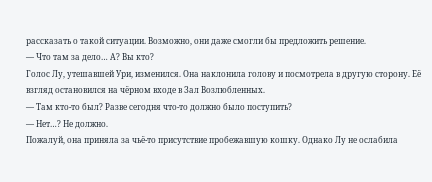рассказать о такой ситуации. Возможно, они даже смогли бы предложить решение.
— Что там за дело… А? Вы кто?
Голос Лу, утешавшей Ури, изменился. Она наклонила голову и посмотрела в другую сторону. Её взгляд остановился на чёрном входе в Зал Возлюбленных.
— Там кто-то был? Разве сегодня что-то должно было поступить?
— Нет…? Не должно.
Пожалуй, она приняла за чьё-то присутствие пробежавшую кошку. Однако Лу не ослабила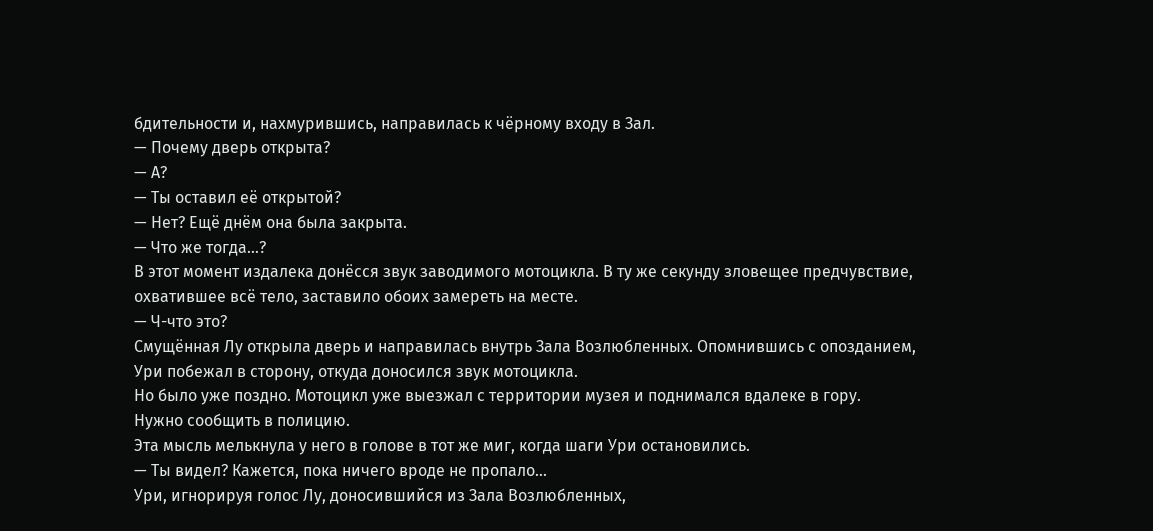бдительности и, нахмурившись, направилась к чёрному входу в Зал.
— Почему дверь открыта?
— А?
— Ты оставил её открытой?
— Нет? Ещё днём она была закрыта.
— Что же тогда…?
В этот момент издалека донёсся звук заводимого мотоцикла. В ту же секунду зловещее предчувствие, охватившее всё тело, заставило обоих замереть на месте.
— Ч-что это?
Смущённая Лу открыла дверь и направилась внутрь Зала Возлюбленных. Опомнившись с опозданием, Ури побежал в сторону, откуда доносился звук мотоцикла.
Но было уже поздно. Мотоцикл уже выезжал с территории музея и поднимался вдалеке в гору.
Нужно сообщить в полицию.
Эта мысль мелькнула у него в голове в тот же миг, когда шаги Ури остановились.
— Ты видел? Кажется, пока ничего вроде не пропало…
Ури, игнорируя голос Лу, доносившийся из Зала Возлюбленных,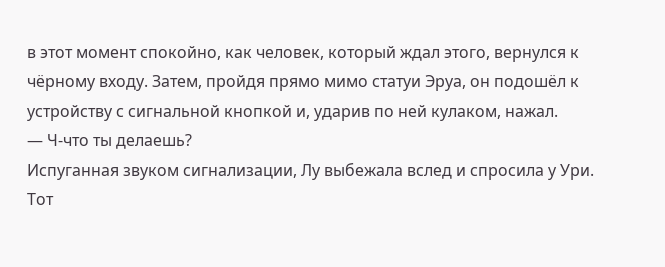в этот момент спокойно, как человек, который ждал этого, вернулся к чёрному входу. Затем, пройдя прямо мимо статуи Эруа, он подошёл к устройству с сигнальной кнопкой и, ударив по ней кулаком, нажал.
— Ч-что ты делаешь?
Испуганная звуком сигнализации, Лу выбежала вслед и спросила у Ури. Тот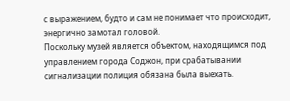с выражением, будто и сам не понимает что происходит, энергично замотал головой.
Поскольку музей является объектом, находящимся под управлением города Соджон, при срабатывании сигнализации полиция обязана была выехать.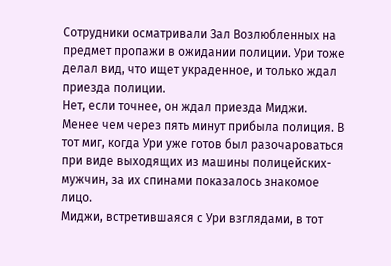Сотрудники осматривали Зал Возлюбленных на предмет пропажи в ожидании полиции. Ури тоже делал вид, что ищет украденное, и только ждал приезда полиции.
Нет, если точнее, он ждал приезда Миджи.
Менее чем через пять минут прибыла полиция. В тот миг, когда Ури уже готов был разочароваться при виде выходящих из машины полицейских-мужчин, за их спинами показалось знакомое лицо.
Миджи, встретившаяся с Ури взглядами, в тот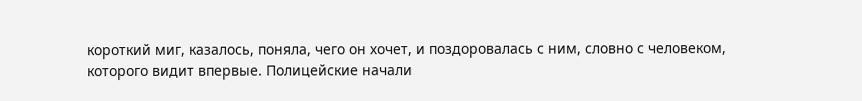короткий миг, казалось, поняла, чего он хочет, и поздоровалась с ним, словно с человеком, которого видит впервые. Полицейские начали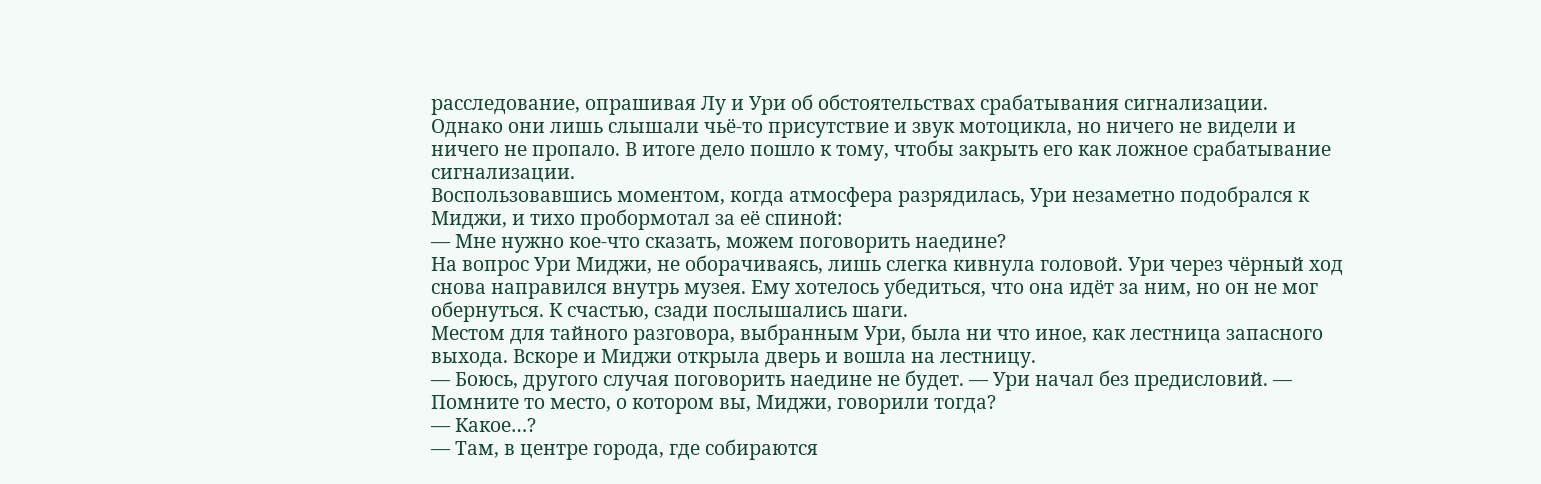расследование, опрашивая Лу и Ури об обстоятельствах срабатывания сигнализации.
Однако они лишь слышали чьё-то присутствие и звук мотоцикла, но ничего не видели и ничего не пропало. В итоге дело пошло к тому, чтобы закрыть его как ложное срабатывание сигнализации.
Воспользовавшись моментом, когда атмосфера разрядилась, Ури незаметно подобрался к Миджи, и тихо пробормотал за её спиной:
— Мне нужно кое-что сказать, можем поговорить наедине?
На вопрос Ури Миджи, не оборачиваясь, лишь слегка кивнула головой. Ури через чёрный ход снова направился внутрь музея. Ему хотелось убедиться, что она идёт за ним, но он не мог обернуться. К счастью, сзади послышались шаги.
Местом для тайного разговора, выбранным Ури, была ни что иное, как лестница запасного выхода. Вскоре и Миджи открыла дверь и вошла на лестницу.
— Боюсь, другого случая поговорить наедине не будет. — Ури начал без предисловий. — Помните то место, о котором вы, Миджи, говорили тогда?
— Какое…?
— Там, в центре города, где собираются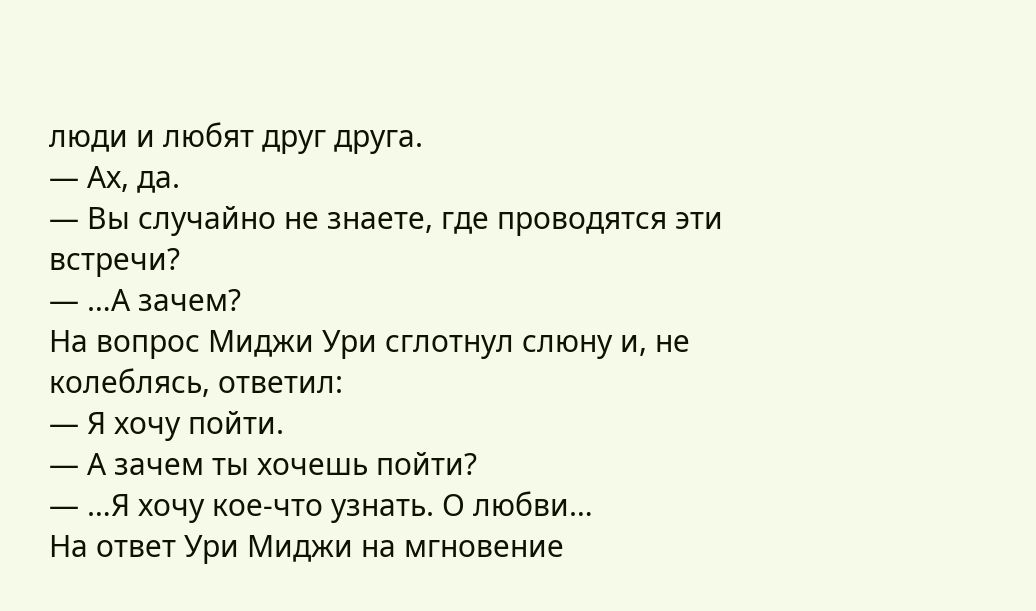люди и любят друг друга.
— Ах, да.
— Вы случайно не знаете, где проводятся эти встречи?
— …А зачем?
На вопрос Миджи Ури сглотнул слюну и, не колеблясь, ответил:
— Я хочу пойти.
— А зачем ты хочешь пойти?
— …Я хочу кое-что узнать. О любви…
На ответ Ури Миджи на мгновение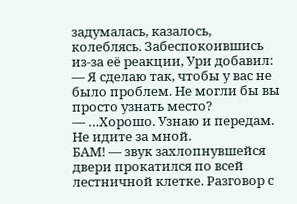задумалась, казалось, колеблясь. Забеспокоившись из-за её реакции, Ури добавил:
— Я сделаю так, чтобы у вас не было проблем. Не могли бы вы просто узнать место?
— …Хорошо. Узнаю и передам. Не идите за мной.
БАМ! — звук захлопнувшейся двери прокатился по всей лестничной клетке. Разговор с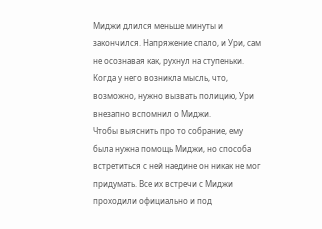Миджи длился меньше минуты и закончился. Напряжение спало, и Ури, сам не осознавая как, рухнул на ступеньки.
Когда у него возникла мысль, что, возможно, нужно вызвать полицию, Ури внезапно вспомнил о Миджи.
Чтобы выяснить про то собрание, ему была нужна помощь Миджи, но способа встретиться с ней наедине он никак не мог придумать. Все их встречи с Миджи проходили официально и под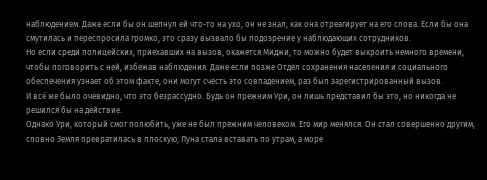наблюдением. Даже если бы он шепнул ей что-то на ухо, он не знал, как она отреагирует на его слова. Если бы она смутилась и переспросила громко, это сразу вызвало бы подозрение у наблюдающих сотрудников.
Но если среди полицейских, приехавших на вызов, окажется Миджи, то можно будет выкроить немного времени, чтобы поговорить с ней, избежав наблюдения. Даже если позже Отдел сохранения населения и социального обеспечения узнает об этом факте, они могут счесть это совпадением, раз был зарегистрированный вызов.
И всё же было очевидно, что это безрассудно. Будь он прежним Ури, он лишь представил бы это, но никогда не решился бы на действие.
Однако Ури, который смог полюбить, уже не был прежним человеком. Его мир менялся. Он стал совершенно другим, словно Земля превратилась в плоскую, Луна стала вставать по утрам, а море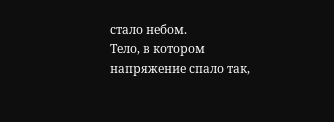стало небом.
Тело, в котором напряжение спало так,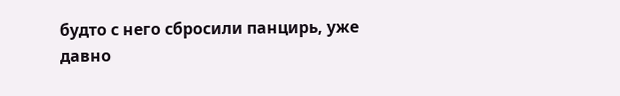будто с него сбросили панцирь, уже давно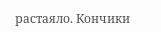растаяло. Кончики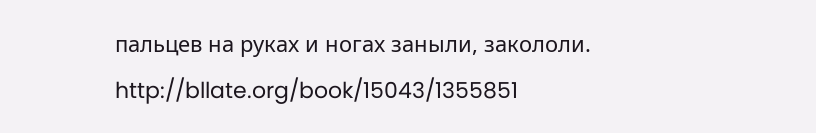пальцев на руках и ногах заныли, закололи.
http://bllate.org/book/15043/1355851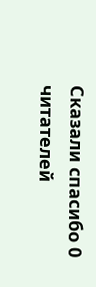Сказали спасибо 0 читателей